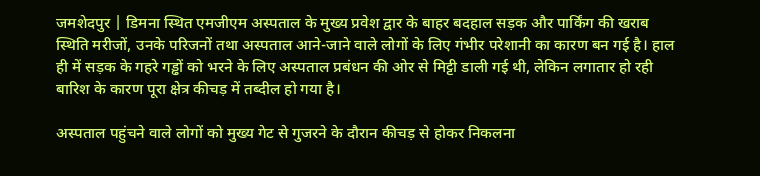जमशेदपुर | डिमना स्थित एमजीएम अस्पताल के मुख्य प्रवेश द्वार के बाहर बदहाल सड़क और पार्किंग की खराब स्थिति मरीजों, उनके परिजनों तथा अस्पताल आने-जाने वाले लोगों के लिए गंभीर परेशानी का कारण बन गई है। हाल ही में सड़क के गहरे गड्ढों को भरने के लिए अस्पताल प्रबंधन की ओर से मिट्टी डाली गई थी, लेकिन लगातार हो रही बारिश के कारण पूरा क्षेत्र कीचड़ में तब्दील हो गया है।

अस्पताल पहुंचने वाले लोगों को मुख्य गेट से गुजरने के दौरान कीचड़ से होकर निकलना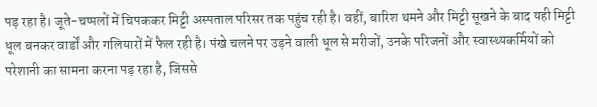पड़ रहा है। जूते-चप्पलों में चिपककर मिट्टी अस्पताल परिसर तक पहुंच रही है। वहीं, बारिश थमने और मिट्टी सूखने के बाद यही मिट्टी धूल बनकर वार्डों और गलियारों में फैल रही है। पंखे चलने पर उड़ने वाली धूल से मरीजों, उनके परिजनों और स्वास्थ्यकर्मियों को परेशानी का सामना करना पड़ रहा है, जिससे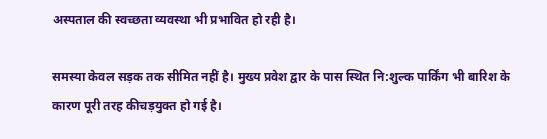अस्पताल की स्वच्छता व्यवस्था भी प्रभावित हो रही है।

समस्या केवल सड़क तक सीमित नहीं है। मुख्य प्रवेश द्वार के पास स्थित नि:शुल्क पार्किंग भी बारिश के कारण पूरी तरह कीचड़युक्त हो गई है।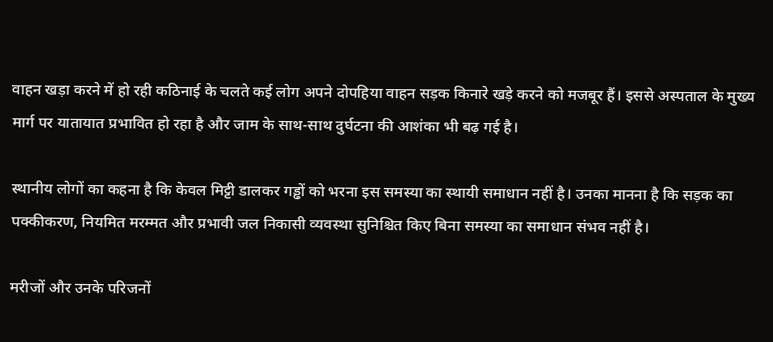वाहन खड़ा करने में हो रही कठिनाई के चलते कई लोग अपने दोपहिया वाहन सड़क किनारे खड़े करने को मजबूर हैं। इससे अस्पताल के मुख्य मार्ग पर यातायात प्रभावित हो रहा है और जाम के साथ-साथ दुर्घटना की आशंका भी बढ़ गई है।

स्थानीय लोगों का कहना है कि केवल मिट्टी डालकर गड्ढों को भरना इस समस्या का स्थायी समाधान नहीं है। उनका मानना है कि सड़क का पक्कीकरण, नियमित मरम्मत और प्रभावी जल निकासी व्यवस्था सुनिश्चित किए बिना समस्या का समाधान संभव नहीं है।

मरीजों और उनके परिजनों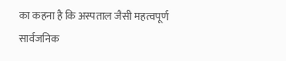का कहना है कि अस्पताल जैसी महत्वपूर्ण सार्वजनिक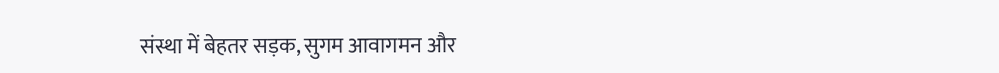संस्था में बेहतर सड़क, सुगम आवागमन और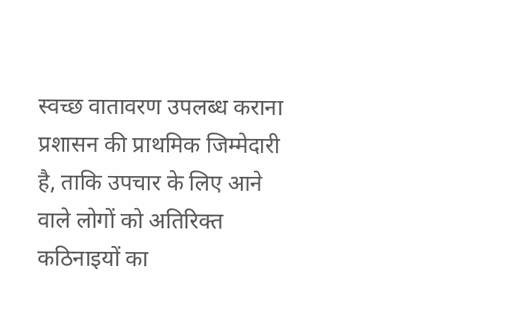स्वच्छ वातावरण उपलब्ध कराना प्रशासन की प्राथमिक जिम्मेदारी है, ताकि उपचार के लिए आने वाले लोगों को अतिरिक्त कठिनाइयों का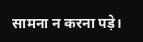सामना न करना पड़े।